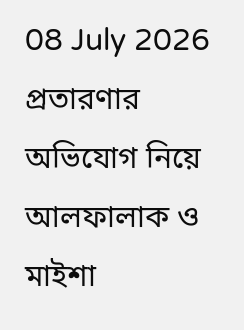08 July 2026
প্রতারণার অভিযোগ নিয়ে আলফালাক ও মাইশা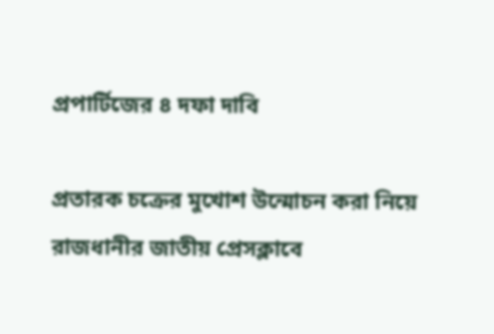প্রপার্টিজের ৪ দফা দাবি

প্রতারক চক্রের মুখোশ উন্মোচন করা নিয়ে রাজধানীর জাতীয় প্রেসক্লাবে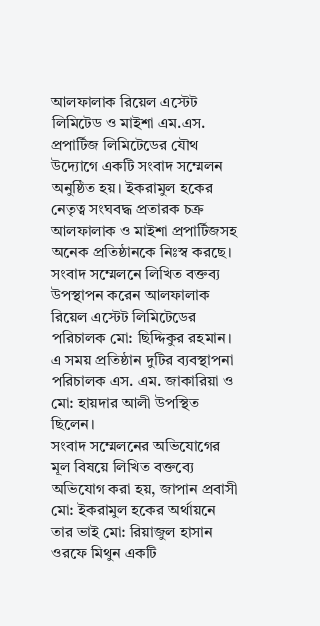আলফালাক রিয়েল এস্টেট লিমিটেড ও মাইশা এম.এস. প্রপার্টিজ লিমিটেডের যৌথ উদ্যোগে একটি সংবাদ সম্মেলন অনুষ্ঠিত হয়। ইকরামুল হকের নেতৃত্ব সংঘবদ্ধ প্রতারক চক্র আলফালাক ও মাইশা প্রপার্টিজসহ অনেক প্রতিষ্ঠানকে নিঃস্ব করছে।
সংবাদ সম্মেলনে লিখিত বক্তব্য উপস্থাপন করেন আলফালাক রিয়েল এস্টেট লিমিটেডের পরিচালক মো: ছিদ্দিকুর রহমান। এ সময় প্রতিষ্ঠান দুটির ব্যবস্থাপনা পরিচালক এস. এম. জাকারিয়া ও মো: হায়দার আলী উপস্থিত ছিলেন।
সংবাদ সম্মেলনের অভিযোগের মূল বিষয়ে লিখিত বক্তব্যে অভিযোগ করা হয়, জাপান প্রবাসী মো: ইকরামুল হকের অর্থায়নে তার ভাই মো: রিয়াজুল হাসান ওরফে মিথুন একটি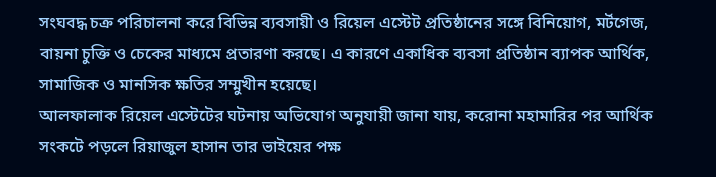সংঘবদ্ধ চক্র পরিচালনা করে বিভিন্ন ব্যবসায়ী ও রিয়েল এস্টেট প্রতিষ্ঠানের সঙ্গে বিনিয়োগ, মর্টগেজ, বায়না চুক্তি ও চেকের মাধ্যমে প্রতারণা করছে। এ কারণে একাধিক ব্যবসা প্রতিষ্ঠান ব্যাপক আর্থিক, সামাজিক ও মানসিক ক্ষতির সম্মুখীন হয়েছে।
আলফালাক রিয়েল এস্টেটের ঘটনায় অভিযোগ অনুযায়ী জানা যায়, করোনা মহামারির পর আর্থিক সংকটে পড়লে রিয়াজুল হাসান তার ভাইয়ের পক্ষ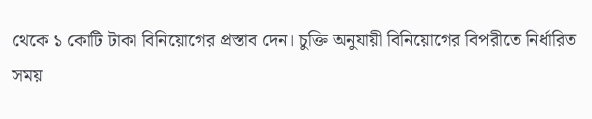থেকে ১ কোটি টাকা বিনিয়োগের প্রস্তাব দেন। চুক্তি অনুযায়ী বিনিয়োগের বিপরীতে নির্ধারিত সময়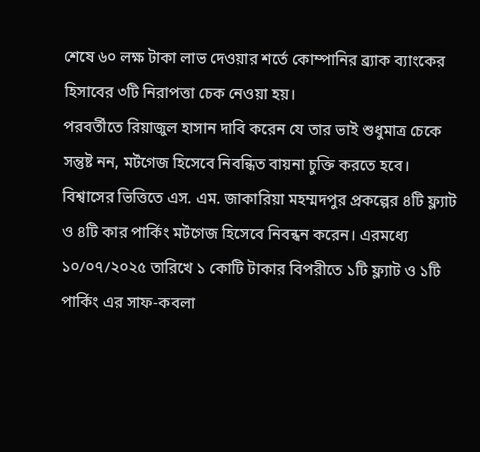শেষে ৬০ লক্ষ টাকা লাভ দেওয়ার শর্তে কোম্পানির ব্র্যাক ব্যাংকের হিসাবের ৩টি নিরাপত্তা চেক নেওয়া হয়।
পরবর্তীতে রিয়াজুল হাসান দাবি করেন যে তার ভাই শুধুমাত্র চেকে সন্তুষ্ট নন, মর্টগেজ হিসেবে নিবন্ধিত বায়না চুক্তি করতে হবে। বিশ্বাসের ভিত্তিতে এস. এম. জাকারিয়া মহম্মদপুর প্রকল্পের ৪টি ফ্ল্যাট ও ৪টি কার পার্কিং মর্টগেজ হিসেবে নিবন্ধন করেন। এরমধ্যে ১০/০৭/২০২৫ তারিখে ১ কোটি টাকার বিপরীতে ১টি ফ্ল্যাট ও ১টি পার্কিং এর সাফ-কবলা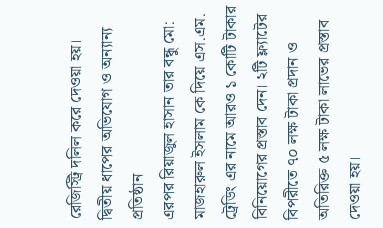রেজিস্ট্রি দলিল করে দেওয়া হয়।
দ্বিতীয় ধাপের অভিযোগ ও অন্যান্য প্রতিষ্ঠান
এরপর রিয়াজুল হাসান তার বন্ধু মো: মাজহারুল ইসলাম কে দিয়ে এস.এম. ট্রেডিং এর নামে আরও ১ কোটি টাকার বিনিয়োগের প্রস্তাব দেন। ২টি ফ্ল্যাটের বিপরীতে ৭০ লক্ষ টাকা প্রদান ও অতিরিক্ত ৫ লক্ষ টাকা লাভের প্রস্তাব দেওয়া হয়।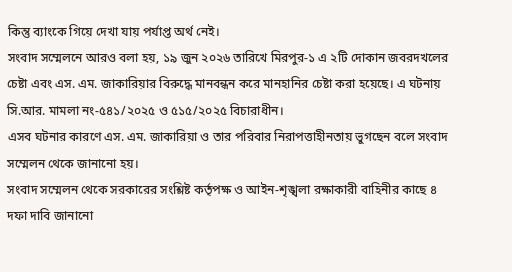কিন্তু ব্যাংকে গিয়ে দেখা যায় পর্যাপ্ত অর্থ নেই।
সংবাদ সম্মেলনে আরও বলা হয়, ১৯ জুন ২০২৬ তারিখে মিরপুর-১ এ ২টি দোকান জবরদখলের চেষ্টা এবং এস. এম. জাকারিয়ার বিরুদ্ধে মানবন্ধন করে মানহানির চেষ্টা করা হয়েছে। এ ঘটনায় সি.আর. মামলা নং-৫৪১/২০২৫ ও ৫১৫/২০২৫ বিচারাধীন।
এসব ঘটনার কারণে এস. এম. জাকারিয়া ও তার পরিবার নিরাপত্তাহীনতায় ভুগছেন বলে সংবাদ সম্মেলন থেকে জানানো হয়।
সংবাদ সম্মেলন থেকে সরকারের সংশ্লিষ্ট কর্তৃপক্ষ ও আইন-শৃঙ্খলা রক্ষাকারী বাহিনীর কাছে ৪ দফা দাবি জানানো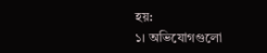হয়:
১। অভিযোগগুলো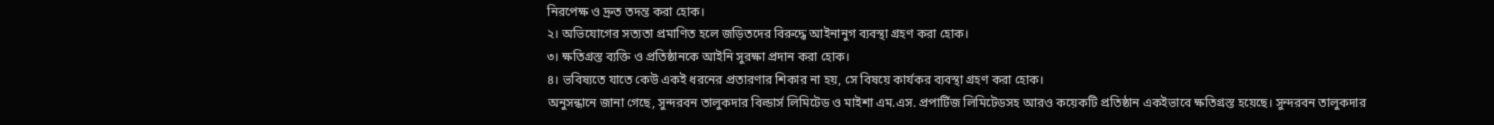নিরপেক্ষ ও দ্রুত তদন্ত করা হোক।
২। অভিযোগের সত্যতা প্রমাণিত হলে জড়িতদের বিরুদ্ধে আইনানুগ ব্যবস্থা গ্রহণ করা হোক।
৩। ক্ষতিগ্রস্ত ব্যক্তি ও প্রতিষ্ঠানকে আইনি সুরক্ষা প্রদান করা হোক।
৪। ভবিষ্যতে যাতে কেউ একই ধরনের প্রতারণার শিকার না হয়, সে বিষয়ে কার্যকর ব্যবস্থা গ্রহণ করা হোক।
অনুসন্ধানে জানা গেছে, সুন্দরবন তালুকদার বিল্ডার্স লিমিটেড ও মাইশা এম.এস. প্রপার্টিজ লিমিটেডসহ আরও কয়েকটি প্রতিষ্ঠান একইভাবে ক্ষতিগ্রস্ত হয়েছে। সুন্দরবন তালুকদার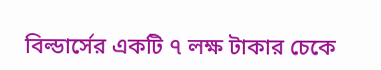বিল্ডার্সের একটি ৭ লক্ষ টাকার চেকে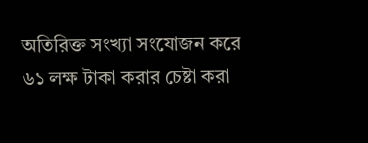অতিরিক্ত সংখ্যা সংযোজন করে ৬১ লক্ষ টাকা করার চেষ্টা করা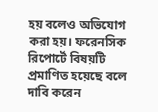হয় বলেও অভিযোগ করা হয়। ফরেনসিক রিপোর্টে বিষয়টি প্রমাণিত হয়েছে বলে দাবি করেন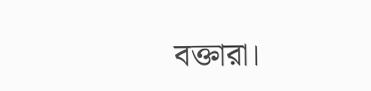বক্তারা।